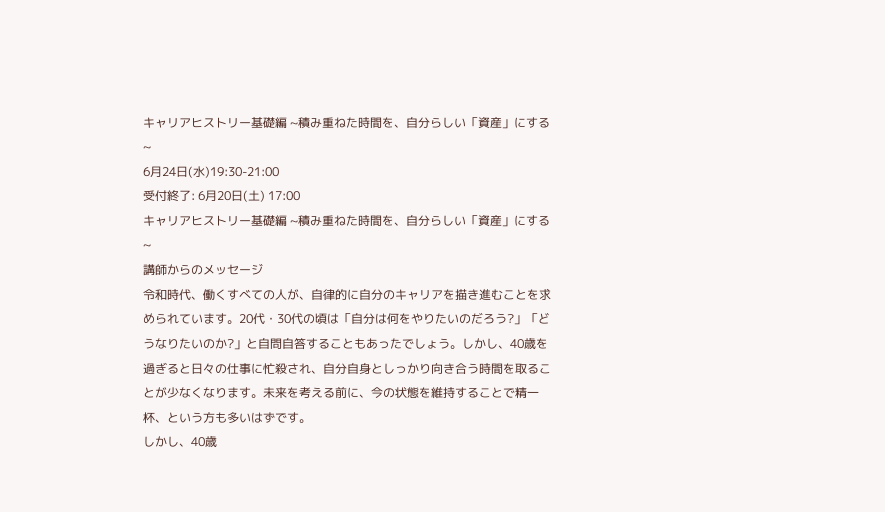キャリアヒストリー基礎編 ~積み重ねた時間を、自分らしい「資産」にする~
6月24日(水)19:30-21:00
受付終了: 6月20日(土) 17:00
キャリアヒストリー基礎編 ~積み重ねた時間を、自分らしい「資産」にする~
講師からのメッセージ
令和時代、働くすべての人が、自律的に自分のキャリアを描き進むことを求められています。20代・30代の頃は「自分は何をやりたいのだろう?」「どうなりたいのか?」と自問自答することもあったでしょう。しかし、40歳を過ぎると日々の仕事に忙殺され、自分自身としっかり向き合う時間を取ることが少なくなります。未来を考える前に、今の状態を維持することで精一杯、という方も多いはずです。
しかし、40歳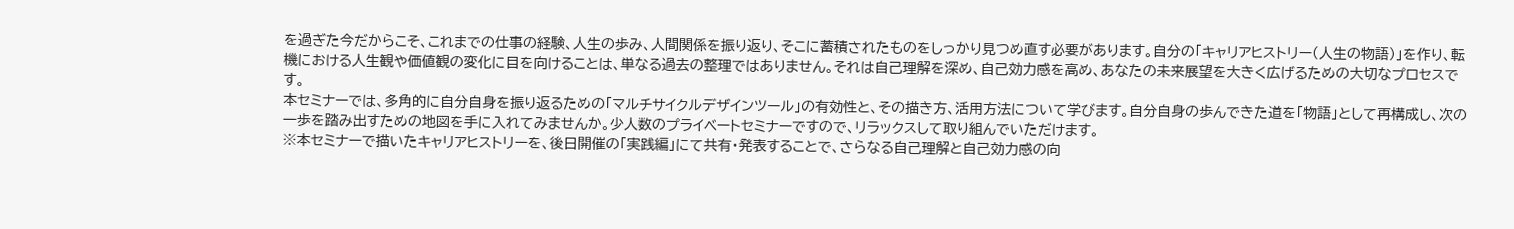を過ぎた今だからこそ、これまでの仕事の経験、人生の歩み、人間関係を振り返り、そこに蓄積されたものをしっかり見つめ直す必要があります。自分の「キャリアヒストリー(人生の物語)」を作り、転機における人生観や価値観の変化に目を向けることは、単なる過去の整理ではありません。それは自己理解を深め、自己効力感を高め、あなたの未来展望を大きく広げるための大切なプロセスです。
本セミナーでは、多角的に自分自身を振り返るための「マルチサイクルデザインツール」の有効性と、その描き方、活用方法について学びます。自分自身の歩んできた道を「物語」として再構成し、次の一歩を踏み出すための地図を手に入れてみませんか。少人数のプライベートセミナーですので、リラックスして取り組んでいただけます。
※本セミナーで描いたキャリアヒストリーを、後日開催の「実践編」にて共有・発表することで、さらなる自己理解と自己効力感の向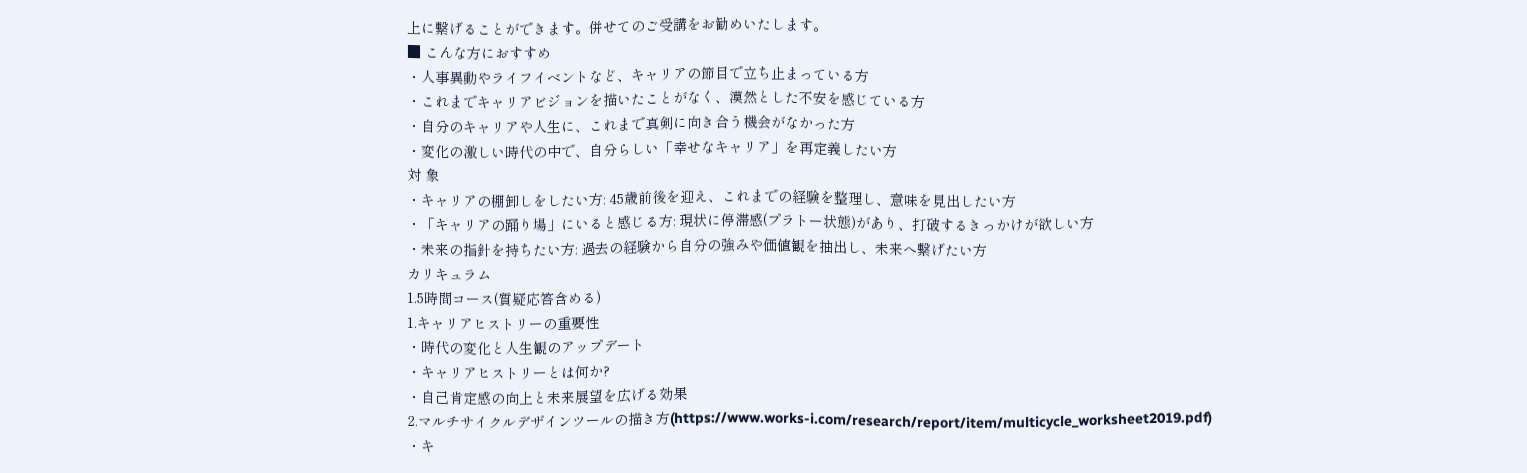上に繋げることができます。併せてのご受講をお勧めいたします。
■ こんな方におすすめ
・人事異動やライフイベントなど、キャリアの節目で立ち止まっている方
・これまでキャリアビジョンを描いたことがなく、漠然とした不安を感じている方
・自分のキャリアや人生に、これまで真剣に向き合う機会がなかった方
・変化の激しい時代の中で、自分らしい「幸せなキャリア」を再定義したい方
対 象
・キャリアの棚卸しをしたい方: 45歳前後を迎え、これまでの経験を整理し、意味を見出したい方
・「キャリアの踊り場」にいると感じる方: 現状に停滞感(プラトー状態)があり、打破するきっかけが欲しい方
・未来の指針を持ちたい方: 過去の経験から自分の強みや価値観を抽出し、未来へ繋げたい方
カリキュラム
1.5時間コース(質疑応答含める)
1.キャリアヒストリーの重要性
・時代の変化と人生観のアップデート
・キャリアヒストリーとは何か?
・自己肯定感の向上と未来展望を広げる効果
2.マルチサイクルデザインツールの描き方(https://www.works-i.com/research/report/item/multicycle_worksheet2019.pdf)
・キ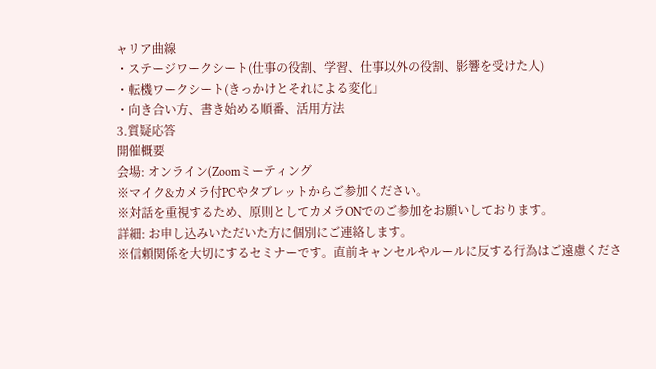ャリア曲線
・ステージワークシート(仕事の役割、学習、仕事以外の役割、影響を受けた人)
・転機ワークシート(きっかけとそれによる変化」
・向き合い方、書き始める順番、活用方法
3.質疑応答
開催概要
会場: オンライン(Zoomミーティング
※マイク&カメラ付PCやタブレットからご参加ください。
※対話を重視するため、原則としてカメラONでのご参加をお願いしております。
詳細: お申し込みいただいた方に個別にご連絡します。
※信頼関係を大切にするセミナーです。直前キャンセルやルールに反する行為はご遠慮くださ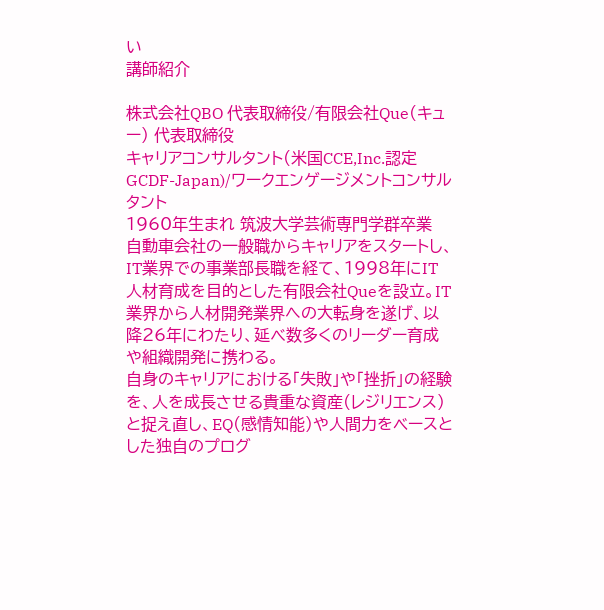い
講師紹介

株式会社QBO 代表取締役/有限会社Que(キュー) 代表取締役
キャリアコンサルタント(米国CCE,Inc.認定 GCDF-Japan)/ワークエンゲージメントコンサルタント
1960年生まれ 筑波大学芸術専門学群卒業
自動車会社の一般職からキャリアをスタートし、IT業界での事業部長職を経て、1998年にIT人材育成を目的とした有限会社Queを設立。IT業界から人材開発業界への大転身を遂げ、以降26年にわたり、延べ数多くのリーダー育成や組織開発に携わる。
自身のキャリアにおける「失敗」や「挫折」の経験を、人を成長させる貴重な資産(レジリエンス)と捉え直し、EQ(感情知能)や人間力をベースとした独自のプログ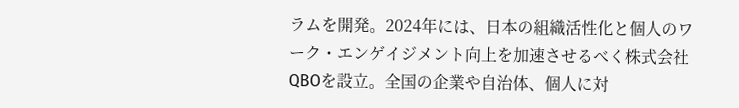ラムを開発。2024年には、日本の組織活性化と個人のワーク・エンゲイジメント向上を加速させるべく株式会社QBOを設立。全国の企業や自治体、個人に対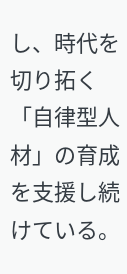し、時代を切り拓く「自律型人材」の育成を支援し続けている。